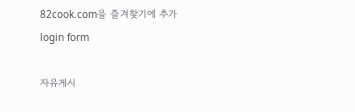82cook.com을 즐겨찾기에 추가
login form

자유게시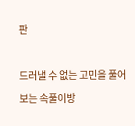판

드러낼 수 없는 고민을 풀어보는 속풀이방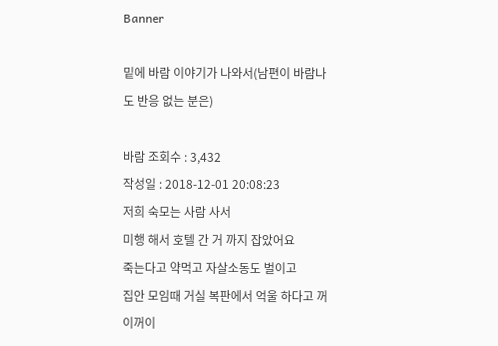Banner

밑에 바람 이야기가 나와서(남편이 바람나도 반응 없는 분은)

바람 조회수 : 3,432
작성일 : 2018-12-01 20:08:23
저희 숙모는 사람 사서
미행 해서 호텔 간 거 까지 잡았어요
죽는다고 약먹고 자살소동도 벌이고
집안 모임때 거실 복판에서 억울 하다고 꺼이꺼이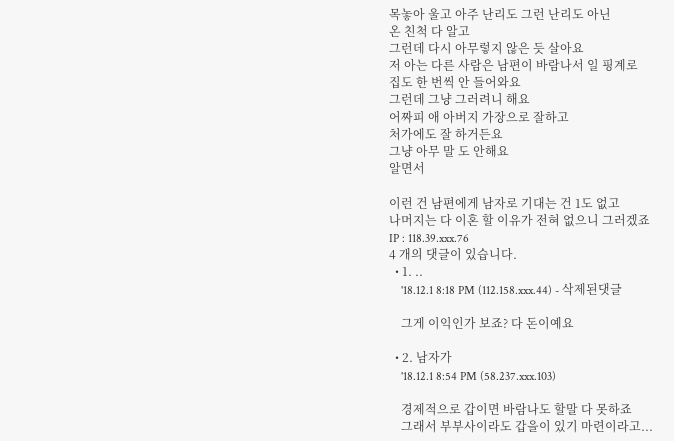목놓아 울고 아주 난리도 그런 난리도 아닌
온 친척 다 알고
그런데 다시 아무렇지 않은 듯 살아요
저 아는 다른 사람은 남편이 바람나서 일 핑계로
집도 한 번씩 안 들어와요
그런데 그냥 그러려니 해요
어짜피 애 아버지 가장으로 잘하고
처가에도 잘 하거든요
그냥 아무 말 도 안해요
알면서

이런 건 남편에게 남자로 기대는 건 1도 없고
나머지는 다 이혼 할 이유가 전혀 없으니 그러겠죠
IP : 118.39.xxx.76
4 개의 댓글이 있습니다.
  • 1. ..
    '18.12.1 8:18 PM (112.158.xxx.44) - 삭제된댓글

    그게 이익인가 보죠? 다 돈이예요

  • 2. 남자가
    '18.12.1 8:54 PM (58.237.xxx.103)

    경제적으로 갑이면 바람나도 할말 다 못하죠
    그래서 부부사이라도 갑을이 있기 마련이라고...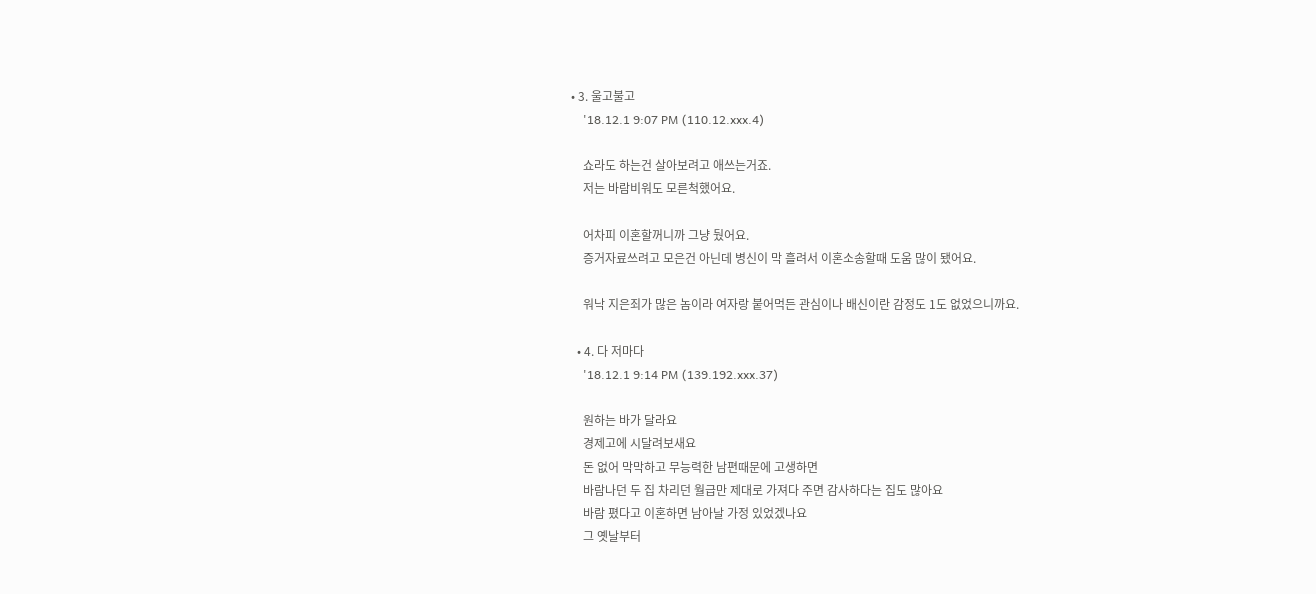• 3. 울고불고
    '18.12.1 9:07 PM (110.12.xxx.4)

    쇼라도 하는건 살아보려고 애쓰는거죠.
    저는 바람비워도 모른척했어요.

    어차피 이혼할꺼니까 그냥 뒀어요.
    증거자료쓰려고 모은건 아닌데 병신이 막 흘려서 이혼소송할때 도움 많이 됐어요.

    워낙 지은죄가 많은 놈이라 여자랑 붙어먹든 관심이나 배신이란 감정도 1도 없었으니까요.

  • 4. 다 저마다
    '18.12.1 9:14 PM (139.192.xxx.37)

    원하는 바가 달라요
    경제고에 시달려보새요
    돈 없어 막막하고 무능력한 남편때문에 고생하면
    바람나던 두 집 차리던 월급만 제대로 가져다 주면 감사하다는 집도 많아요
    바람 폈다고 이혼하면 남아날 가정 있었겠나요
    그 옛날부터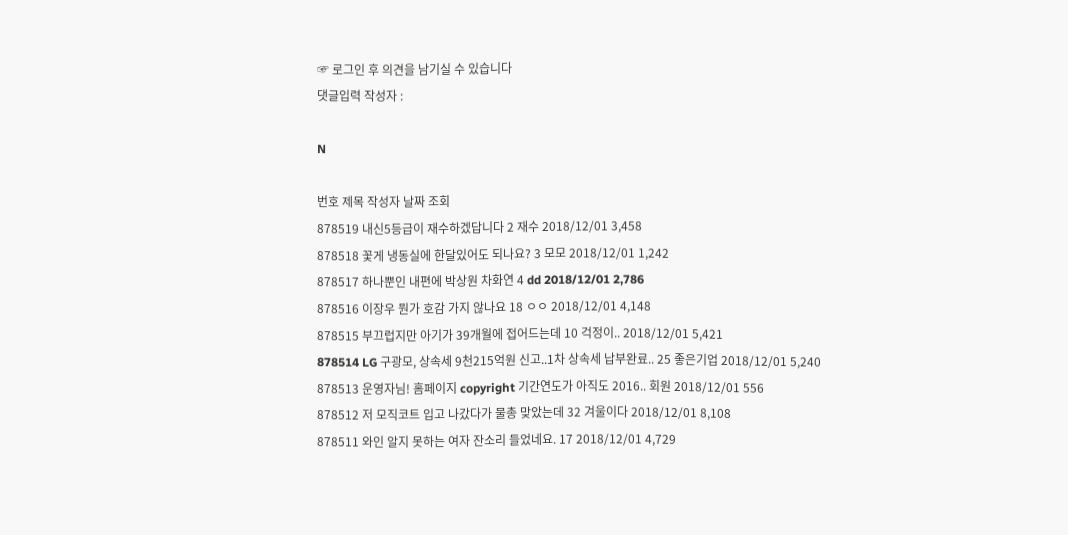☞ 로그인 후 의견을 남기실 수 있습니다
댓글입력 작성자 :

N

번호 제목 작성자 날짜 조회
878519 내신5등급이 재수하겠답니다 2 재수 2018/12/01 3,458
878518 꽃게 냉동실에 한달있어도 되나요? 3 모모 2018/12/01 1,242
878517 하나뿐인 내편에 박상원 차화연 4 dd 2018/12/01 2,786
878516 이장우 뭔가 호감 가지 않나요 18 ㅇㅇ 2018/12/01 4,148
878515 부끄럽지만 아기가 39개월에 접어드는데 10 걱정이.. 2018/12/01 5,421
878514 LG 구광모, 상속세 9천215억원 신고..1차 상속세 납부완료.. 25 좋은기업 2018/12/01 5,240
878513 운영자님! 홈페이지 copyright 기간연도가 아직도 2016.. 회원 2018/12/01 556
878512 저 모직코트 입고 나갔다가 물총 맞았는데 32 겨울이다 2018/12/01 8,108
878511 와인 알지 못하는 여자 잔소리 들었네요. 17 2018/12/01 4,729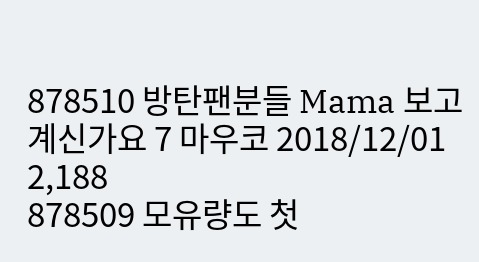878510 방탄팬분들 Mama 보고계신가요 7 마우코 2018/12/01 2,188
878509 모유량도 첫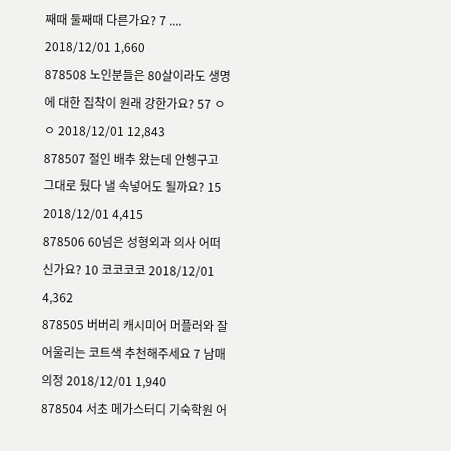째때 둘째때 다른가요? 7 .... 2018/12/01 1,660
878508 노인분들은 80살이라도 생명에 대한 집착이 원래 강한가요? 57 ㅇㅇ 2018/12/01 12,843
878507 절인 배추 왔는데 안헹구고 그대로 뒀다 낼 속넣어도 될까요? 15 2018/12/01 4,415
878506 60넘은 성형외과 의사 어떠신가요? 10 코코코코 2018/12/01 4,362
878505 버버리 캐시미어 머플러와 잘 어울리는 코트색 추천해주세요 7 남매의정 2018/12/01 1,940
878504 서초 메가스터디 기숙학원 어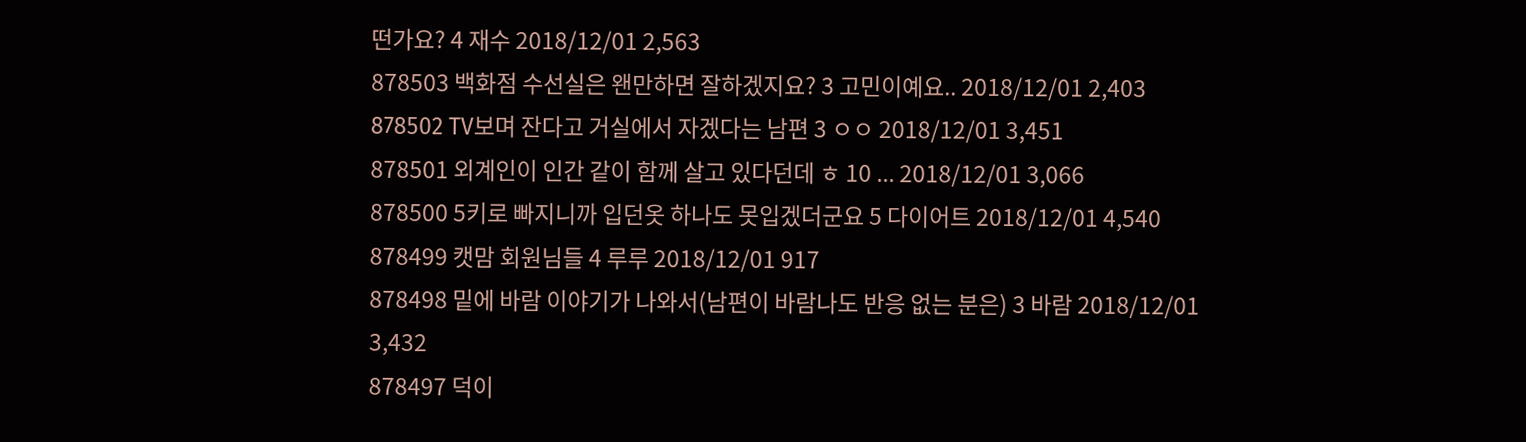떤가요? 4 재수 2018/12/01 2,563
878503 백화점 수선실은 왠만하면 잘하겠지요? 3 고민이예요.. 2018/12/01 2,403
878502 TV보며 잔다고 거실에서 자겠다는 남편 3 ㅇㅇ 2018/12/01 3,451
878501 외계인이 인간 같이 함께 살고 있다던데 ㅎ 10 ... 2018/12/01 3,066
878500 5키로 빠지니까 입던옷 하나도 못입겠더군요 5 다이어트 2018/12/01 4,540
878499 캣맘 회원님들 4 루루 2018/12/01 917
878498 밑에 바람 이야기가 나와서(남편이 바람나도 반응 없는 분은) 3 바람 2018/12/01 3,432
878497 덕이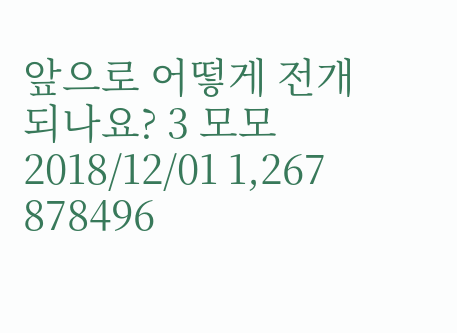앞으로 어떻게 전개되나요? 3 모모 2018/12/01 1,267
878496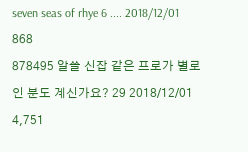seven seas of rhye 6 .... 2018/12/01 868
878495 알쓸 신잡 같은 프로가 별로인 분도 계신가요? 29 2018/12/01 4,751